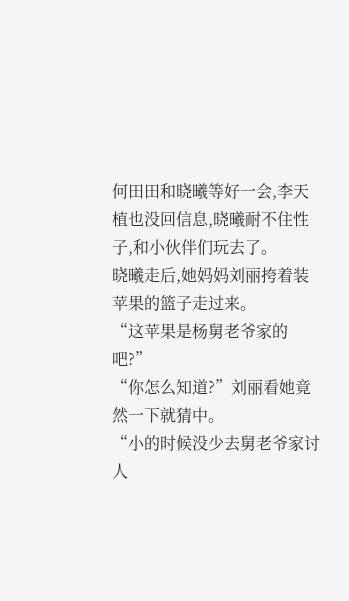何田田和晓曦等好一会,李天植也没回信息,晓曦耐不住性子,和小伙伴们玩去了。
晓曦走后,她妈妈刘丽挎着装苹果的篮子走过来。
“这苹果是杨舅老爷家的吧?”
“你怎么知道?”刘丽看她竟然一下就猜中。
“小的时候没少去舅老爷家讨人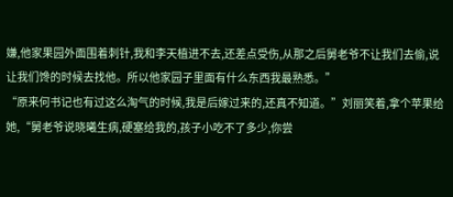嫌,他家果园外面围着刺针,我和李天植进不去,还差点受伤,从那之后舅老爷不让我们去偷,说让我们馋的时候去找他。所以他家园子里面有什么东西我最熟悉。”
“原来何书记也有过这么淘气的时候,我是后嫁过来的,还真不知道。”刘丽笑着,拿个苹果给她,“舅老爷说晓曦生病,硬塞给我的,孩子小吃不了多少,你尝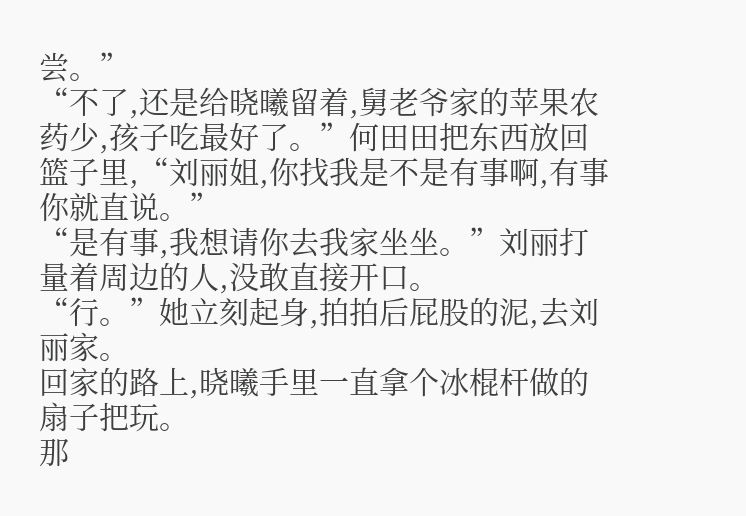尝。”
“不了,还是给晓曦留着,舅老爷家的苹果农药少,孩子吃最好了。”何田田把东西放回篮子里,“刘丽姐,你找我是不是有事啊,有事你就直说。”
“是有事,我想请你去我家坐坐。”刘丽打量着周边的人,没敢直接开口。
“行。”她立刻起身,拍拍后屁股的泥,去刘丽家。
回家的路上,晓曦手里一直拿个冰棍杆做的扇子把玩。
那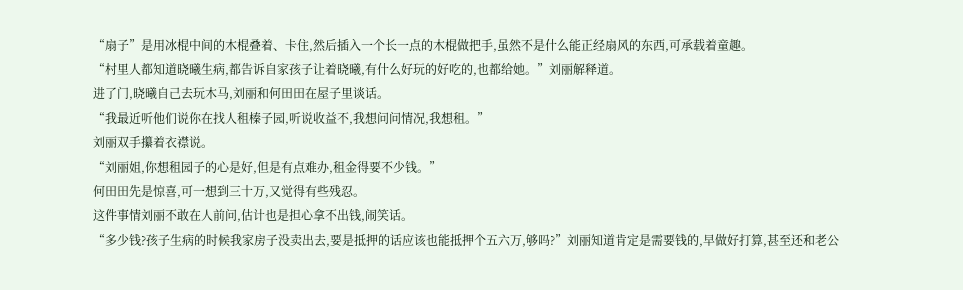“扇子”是用冰棍中间的木棍叠着、卡住,然后插入一个长一点的木棍做把手,虽然不是什么能正经扇风的东西,可承载着童趣。
“村里人都知道晓曦生病,都告诉自家孩子让着晓曦,有什么好玩的好吃的,也都给她。”刘丽解释道。
进了门,晓曦自己去玩木马,刘丽和何田田在屋子里谈话。
“我最近听他们说你在找人租榛子园,听说收益不,我想问问情况,我想租。”
刘丽双手攥着衣襟说。
“刘丽姐,你想租园子的心是好,但是有点难办,租金得要不少钱。”
何田田先是惊喜,可一想到三十万,又觉得有些残忍。
这件事情刘丽不敢在人前问,估计也是担心拿不出钱,闹笑话。
“多少钱?孩子生病的时候我家房子没卖出去,要是抵押的话应该也能抵押个五六万,够吗?”刘丽知道肯定是需要钱的,早做好打算,甚至还和老公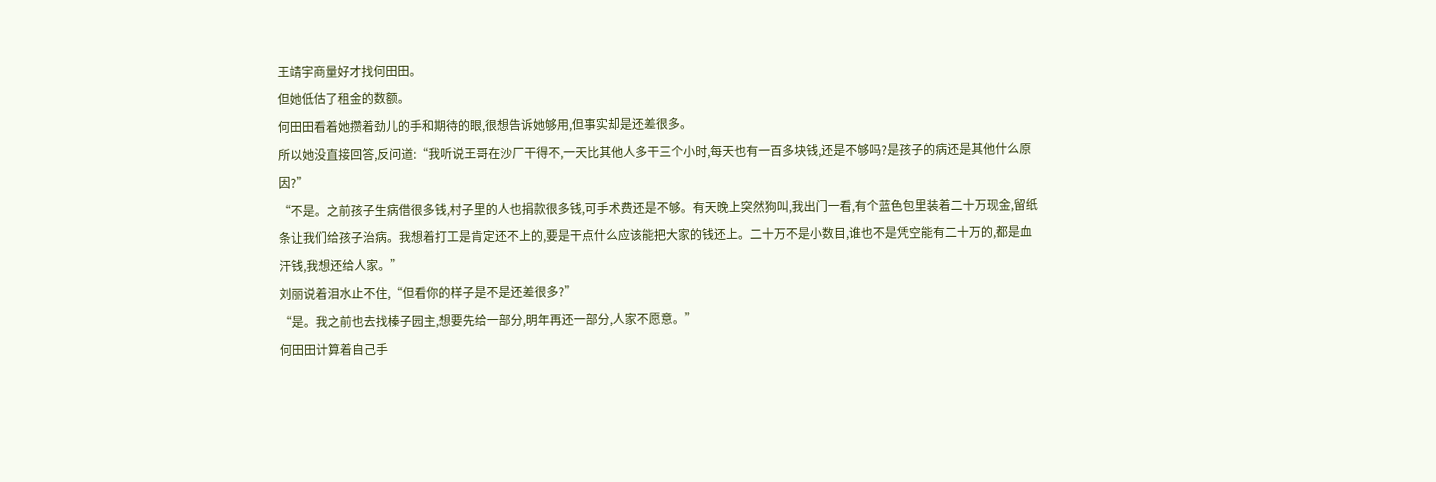王靖宇商量好才找何田田。
但她低估了租金的数额。
何田田看着她攒着劲儿的手和期待的眼,很想告诉她够用,但事实却是还差很多。
所以她没直接回答,反问道:“我听说王哥在沙厂干得不,一天比其他人多干三个小时,每天也有一百多块钱,还是不够吗?是孩子的病还是其他什么原因?”
“不是。之前孩子生病借很多钱,村子里的人也捐款很多钱,可手术费还是不够。有天晚上突然狗叫,我出门一看,有个蓝色包里装着二十万现金,留纸条让我们给孩子治病。我想着打工是肯定还不上的,要是干点什么应该能把大家的钱还上。二十万不是小数目,谁也不是凭空能有二十万的,都是血汗钱,我想还给人家。”
刘丽说着泪水止不住,“但看你的样子是不是还差很多?”
“是。我之前也去找榛子园主,想要先给一部分,明年再还一部分,人家不愿意。”
何田田计算着自己手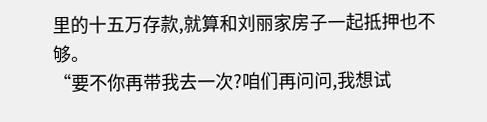里的十五万存款,就算和刘丽家房子一起抵押也不够。
“要不你再带我去一次?咱们再问问,我想试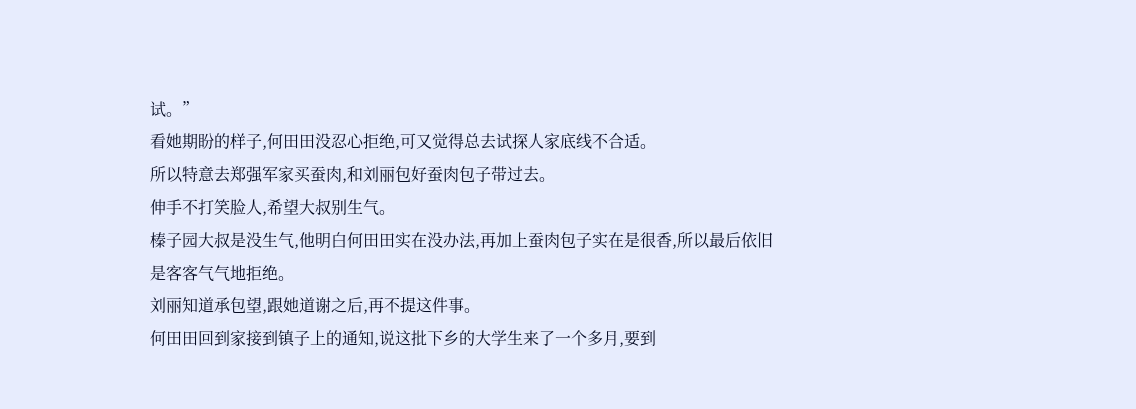试。”
看她期盼的样子,何田田没忍心拒绝,可又觉得总去试探人家底线不合适。
所以特意去郑强军家买蚕肉,和刘丽包好蚕肉包子带过去。
伸手不打笑脸人,希望大叔别生气。
榛子园大叔是没生气,他明白何田田实在没办法,再加上蚕肉包子实在是很香,所以最后依旧是客客气气地拒绝。
刘丽知道承包望,跟她道谢之后,再不提这件事。
何田田回到家接到镇子上的通知,说这批下乡的大学生来了一个多月,要到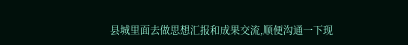县城里面去做思想汇报和成果交流,顺便沟通一下现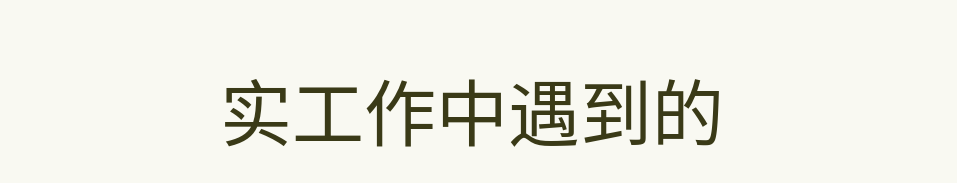实工作中遇到的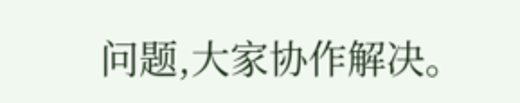问题,大家协作解决。